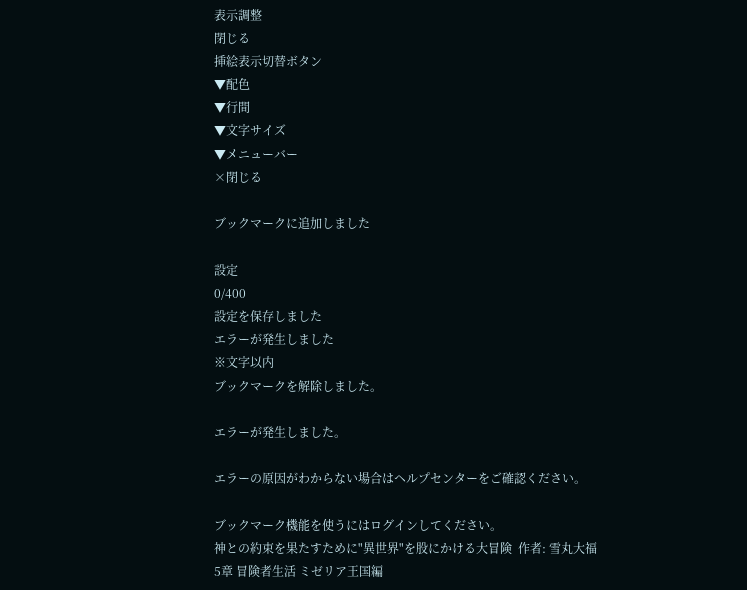表示調整
閉じる
挿絵表示切替ボタン
▼配色
▼行間
▼文字サイズ
▼メニューバー
×閉じる

ブックマークに追加しました

設定
0/400
設定を保存しました
エラーが発生しました
※文字以内
ブックマークを解除しました。

エラーが発生しました。

エラーの原因がわからない場合はヘルプセンターをご確認ください。

ブックマーク機能を使うにはログインしてください。
神との約束を果たすために"異世界"を股にかける大冒険  作者: 雪丸大福
5章 冒険者生活 ミゼリア王国編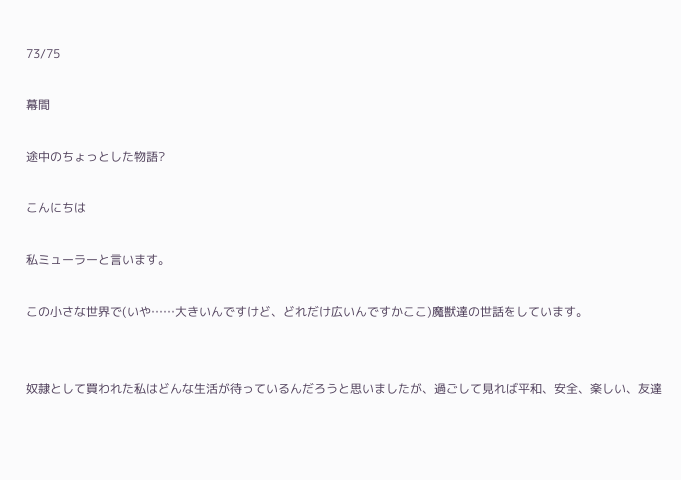73/75

幕間

途中のちょっとした物語?

こんにちは

私ミューラーと言います。

この小さな世界で(いや……大きいんですけど、どれだけ広いんですかここ)魔獣達の世話をしています。


奴隷として買われた私はどんな生活が待っているんだろうと思いましたが、過ごして見れば平和、安全、楽しい、友達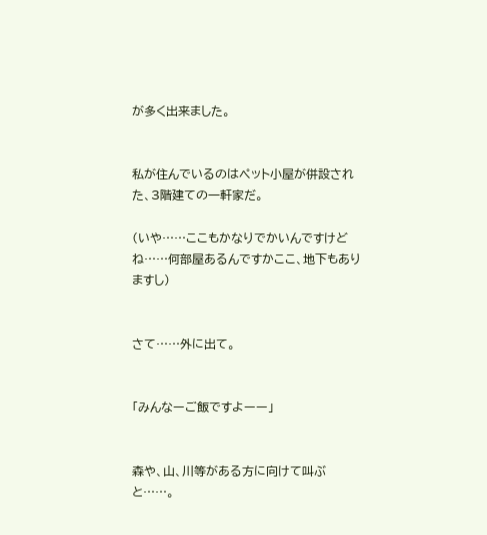が多く出来ました。


私が住んでいるのはペット小屋が併設された、3階建ての一軒家だ。

(いや……ここもかなりでかいんですけどね……何部屋あるんですかここ、地下もありますし)


さて……外に出て。


「みんなーご飯ですよーー」


森や、山、川等がある方に向けて叫ぶと……。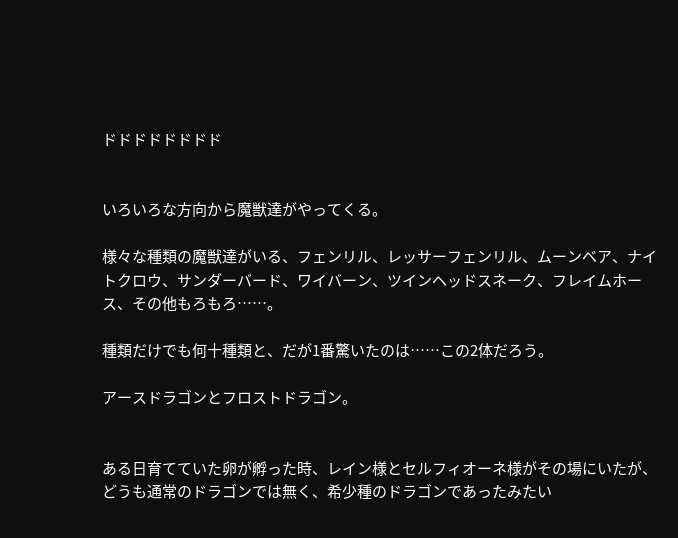ドドドドドドドド


いろいろな方向から魔獣達がやってくる。

様々な種類の魔獣達がいる、フェンリル、レッサーフェンリル、ムーンベア、ナイトクロウ、サンダーバード、ワイバーン、ツインヘッドスネーク、フレイムホース、その他もろもろ……。

種類だけでも何十種類と、だが1番驚いたのは……この2体だろう。

アースドラゴンとフロストドラゴン。


ある日育てていた卵が孵った時、レイン様とセルフィオーネ様がその場にいたが、どうも通常のドラゴンでは無く、希少種のドラゴンであったみたい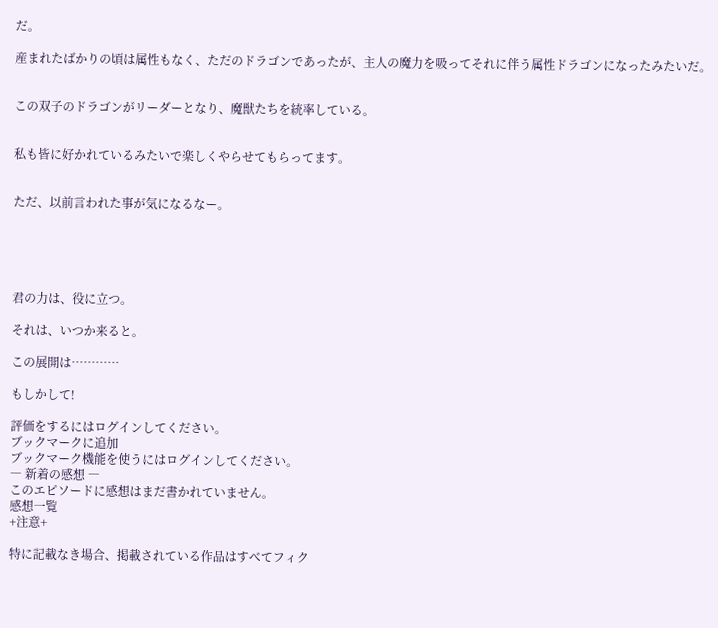だ。

産まれたばかりの頃は属性もなく、ただのドラゴンであったが、主人の魔力を吸ってそれに伴う属性ドラゴンになったみたいだ。


この双子のドラゴンがリーダーとなり、魔獣たちを統率している。


私も皆に好かれているみたいで楽しくやらせてもらってます。


ただ、以前言われた事が気になるなー。





君の力は、役に立つ。

それは、いつか来ると。

この展開は…………

もしかして!

評価をするにはログインしてください。
ブックマークに追加
ブックマーク機能を使うにはログインしてください。
― 新着の感想 ―
このエピソードに感想はまだ書かれていません。
感想一覧
+注意+

特に記載なき場合、掲載されている作品はすべてフィク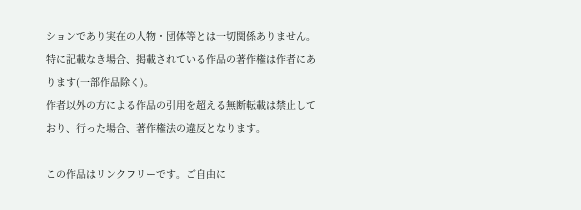ションであり実在の人物・団体等とは一切関係ありません。
特に記載なき場合、掲載されている作品の著作権は作者にあります(一部作品除く)。
作者以外の方による作品の引用を超える無断転載は禁止しており、行った場合、著作権法の違反となります。

この作品はリンクフリーです。ご自由に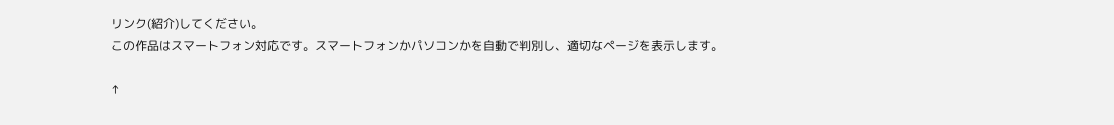リンク(紹介)してください。
この作品はスマートフォン対応です。スマートフォンかパソコンかを自動で判別し、適切なページを表示します。

↑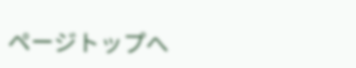ページトップへ